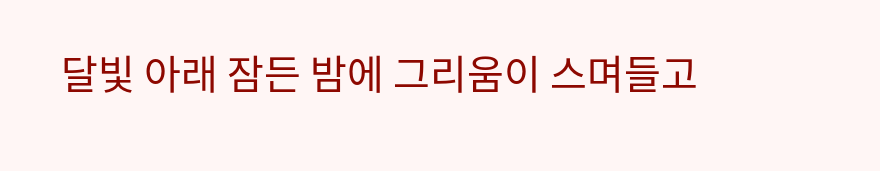달빛 아래 잠든 밤에 그리움이 스며들고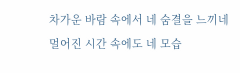차가운 바람 속에서 네 숨결을 느끼네
멀어진 시간 속에도 네 모습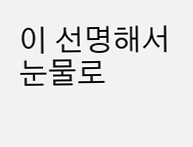이 선명해서
눈물로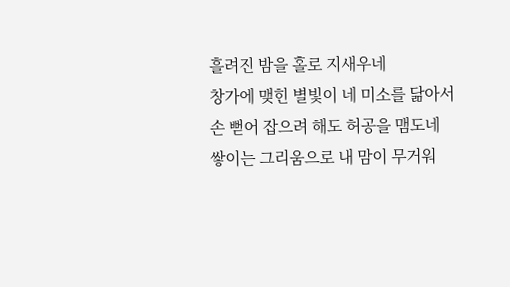흘려진 밤을 홀로 지새우네
창가에 맺힌 별빛이 네 미소를 닮아서
손 뻗어 잡으려 해도 허공을 맴도네
쌓이는 그리움으로 내 맘이 무거워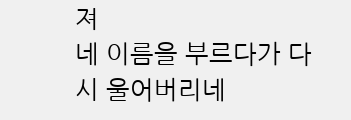져
네 이름을 부르다가 다시 울어버리네